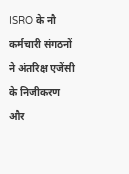ISRO के नौ कर्मचारी संगठनों ने अंतरिक्ष एजेंसी के निजीकरण और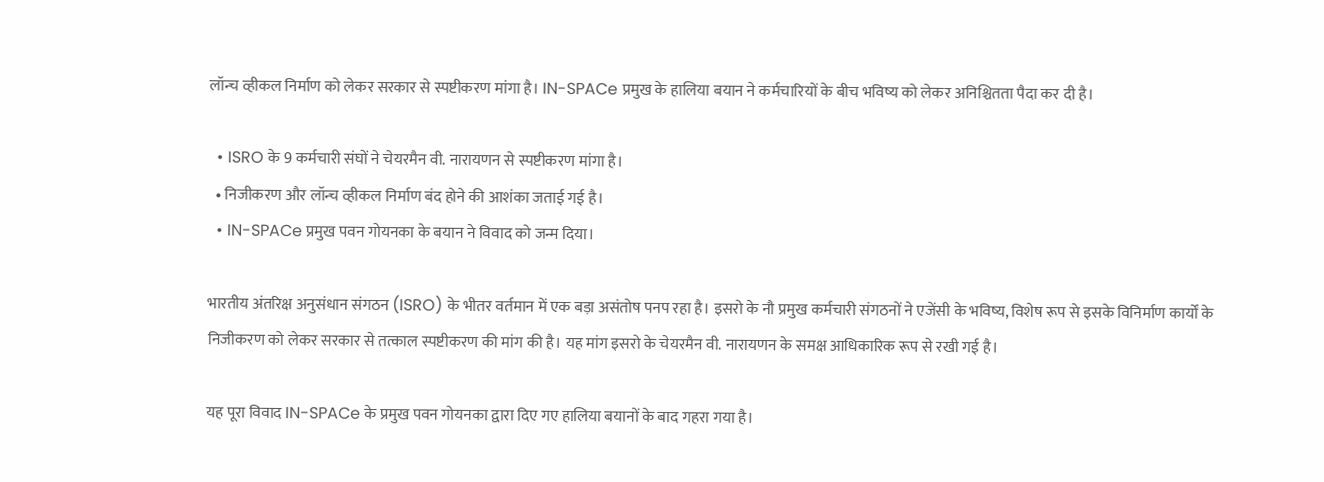लॉन्च व्हीकल निर्माण को लेकर सरकार से स्पष्टीकरण मांगा है। IN-SPACe प्रमुख के हालिया बयान ने कर्मचारियों के बीच भविष्य को लेकर अनिश्चितता पैदा कर दी है।

  • ISRO के 9 कर्मचारी संघों ने चेयरमैन वी. नारायणन से स्पष्टीकरण मांगा है।
  • निजीकरण और लॉन्च व्हीकल निर्माण बंद होने की आशंका जताई गई है।
  • IN-SPACe प्रमुख पवन गोयनका के बयान ने विवाद को जन्म दिया।

भारतीय अंतरिक्ष अनुसंधान संगठन (ISRO) के भीतर वर्तमान में एक बड़ा असंतोष पनप रहा है। इसरो के नौ प्रमुख कर्मचारी संगठनों ने एजेंसी के भविष्य, विशेष रूप से इसके विनिर्माण कार्यों के निजीकरण को लेकर सरकार से तत्काल स्पष्टीकरण की मांग की है। यह मांग इसरो के चेयरमैन वी. नारायणन के समक्ष आधिकारिक रूप से रखी गई है।

यह पूरा विवाद IN-SPACe के प्रमुख पवन गोयनका द्वारा दिए गए हालिया बयानों के बाद गहरा गया है।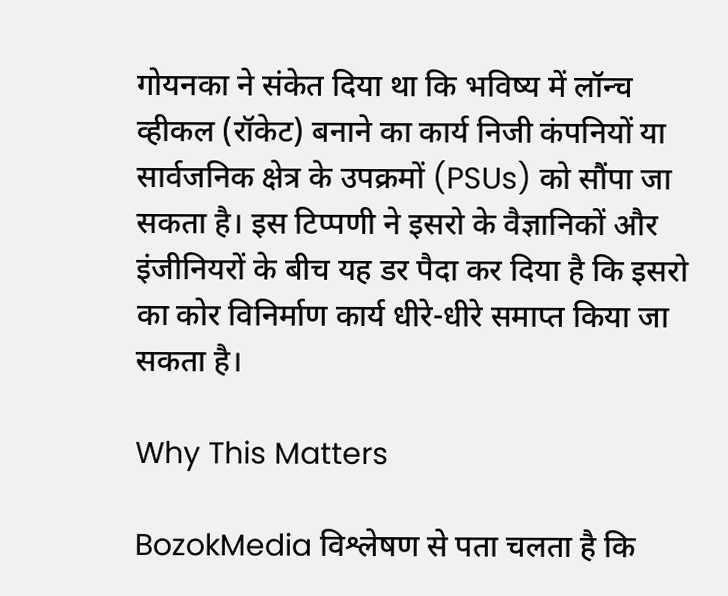गोयनका ने संकेत दिया था कि भविष्य में लॉन्च व्हीकल (रॉकेट) बनाने का कार्य निजी कंपनियों या सार्वजनिक क्षेत्र के उपक्रमों (PSUs) को सौंपा जा सकता है। इस टिप्पणी ने इसरो के वैज्ञानिकों और इंजीनियरों के बीच यह डर पैदा कर दिया है कि इसरो का कोर विनिर्माण कार्य धीरे-धीरे समाप्त किया जा सकता है।

Why This Matters

BozokMedia विश्लेषण से पता चलता है कि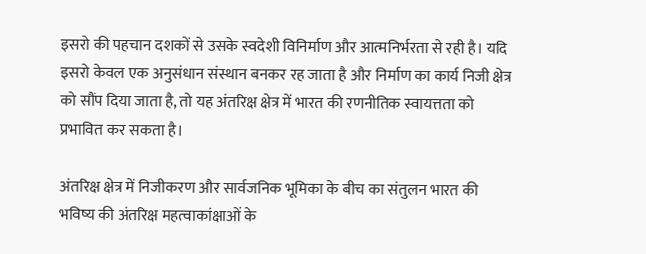इसरो की पहचान दशकों से उसके स्वदेशी विनिर्माण और आत्मनिर्भरता से रही है। यदि इसरो केवल एक अनुसंधान संस्थान बनकर रह जाता है और निर्माण का कार्य निजी क्षेत्र को सौंप दिया जाता है, तो यह अंतरिक्ष क्षेत्र में भारत की रणनीतिक स्वायत्तता को प्रभावित कर सकता है।

अंतरिक्ष क्षेत्र में निजीकरण और सार्वजनिक भूमिका के बीच का संतुलन भारत की भविष्य की अंतरिक्ष महत्वाकांक्षाओं के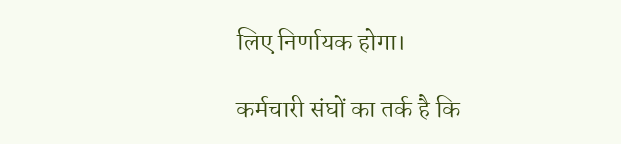लिए निर्णायक होगा।

कर्मचारी संघों का तर्क है कि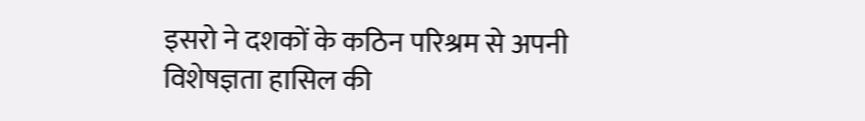इसरो ने दशकों के कठिन परिश्रम से अपनी विशेषज्ञता हासिल की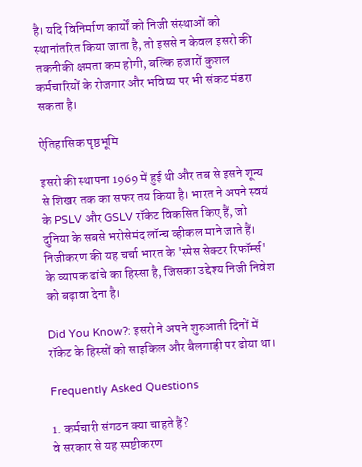है। यदि विनिर्माण कार्यों को निजी संस्थाओं को स्थानांतरित किया जाता है, तो इससे न केवल इसरो की तकनीकी क्षमता कम होगी, बल्कि हजारों कुशल कर्मचारियों के रोजगार और भविष्य पर भी संकट मंडरा सकता है।

ऐतिहासिक पृष्ठभूमि

इसरो की स्थापना 1969 में हुई थी और तब से इसने शून्य से शिखर तक का सफर तय किया है। भारत ने अपने स्वयं के PSLV और GSLV रॉकेट विकसित किए हैं, जो दुनिया के सबसे भरोसेमंद लॉन्च व्हीकल माने जाते हैं। निजीकरण की यह चर्चा भारत के 'स्पेस सेक्टर रिफॉर्म्स' के व्यापक ढांचे का हिस्सा है, जिसका उद्देश्य निजी निवेश को बढ़ावा देना है।

Did You Know?: इसरो ने अपने शुरुआती दिनों में रॉकेट के हिस्सों को साइकिल और बैलगाड़ी पर ढोया था।

Frequently Asked Questions

1. कर्मचारी संगठन क्या चाहते हैं?
वे सरकार से यह स्पष्टीकरण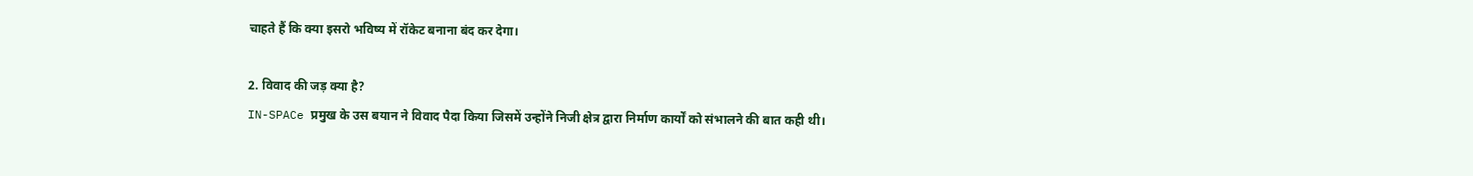चाहते हैं कि क्या इसरो भविष्य में रॉकेट बनाना बंद कर देगा।

2. विवाद की जड़ क्या है?
IN-SPACe प्रमुख के उस बयान ने विवाद पैदा किया जिसमें उन्होंने निजी क्षेत्र द्वारा निर्माण कार्यों को संभालने की बात कही थी।